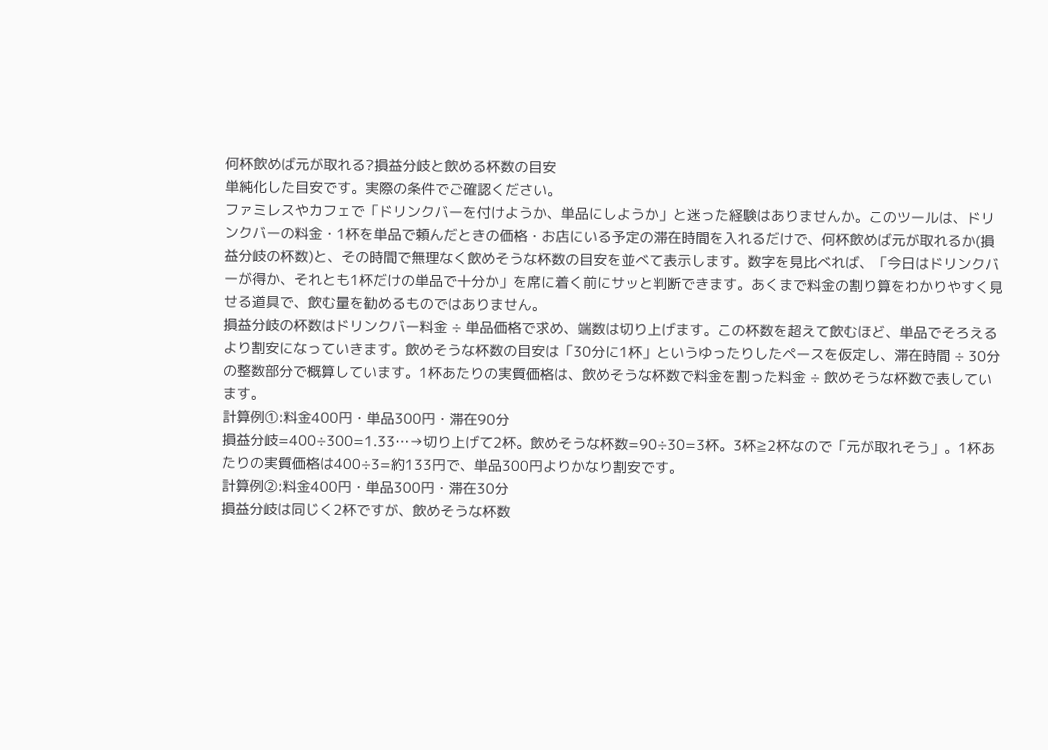何杯飲めば元が取れる?損益分岐と飲める杯数の目安
単純化した目安です。実際の条件でご確認ください。
ファミレスやカフェで「ドリンクバーを付けようか、単品にしようか」と迷った経験はありませんか。このツールは、ドリンクバーの料金・1杯を単品で頼んだときの価格・お店にいる予定の滞在時間を入れるだけで、何杯飲めば元が取れるか(損益分岐の杯数)と、その時間で無理なく飲めそうな杯数の目安を並べて表示します。数字を見比べれば、「今日はドリンクバーが得か、それとも1杯だけの単品で十分か」を席に着く前にサッと判断できます。あくまで料金の割り算をわかりやすく見せる道具で、飲む量を勧めるものではありません。
損益分岐の杯数はドリンクバー料金 ÷ 単品価格で求め、端数は切り上げます。この杯数を超えて飲むほど、単品でそろえるより割安になっていきます。飲めそうな杯数の目安は「30分に1杯」というゆったりしたペースを仮定し、滞在時間 ÷ 30分の整数部分で概算しています。1杯あたりの実質価格は、飲めそうな杯数で料金を割った料金 ÷ 飲めそうな杯数で表しています。
計算例①:料金400円・単品300円・滞在90分
損益分岐=400÷300=1.33…→切り上げて2杯。飲めそうな杯数=90÷30=3杯。3杯≧2杯なので「元が取れそう」。1杯あたりの実質価格は400÷3=約133円で、単品300円よりかなり割安です。
計算例②:料金400円・単品300円・滞在30分
損益分岐は同じく2杯ですが、飲めそうな杯数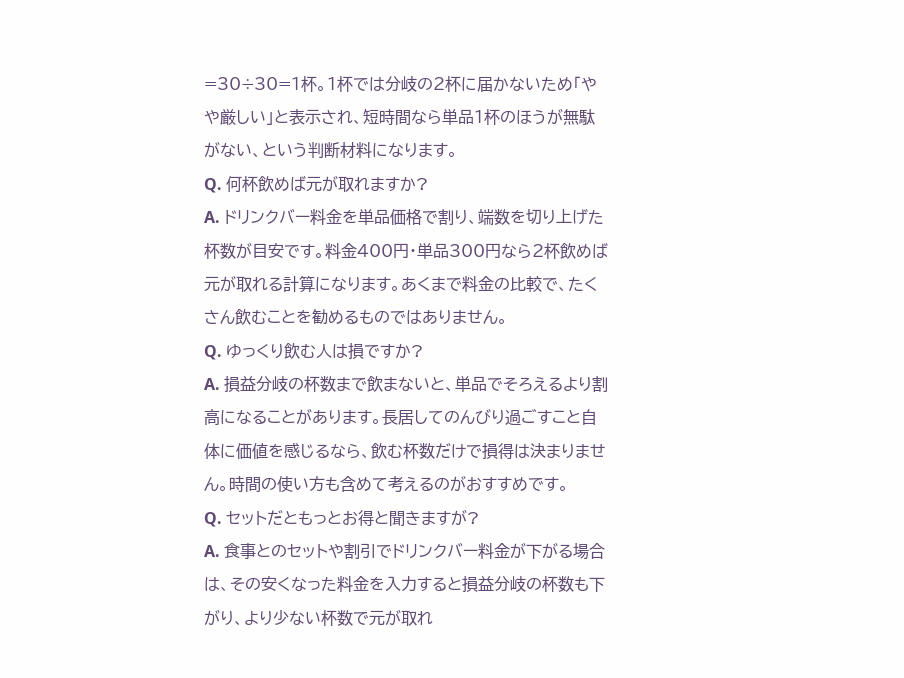=30÷30=1杯。1杯では分岐の2杯に届かないため「やや厳しい」と表示され、短時間なら単品1杯のほうが無駄がない、という判断材料になります。
Q. 何杯飲めば元が取れますか?
A. ドリンクバー料金を単品価格で割り、端数を切り上げた杯数が目安です。料金400円・単品300円なら2杯飲めば元が取れる計算になります。あくまで料金の比較で、たくさん飲むことを勧めるものではありません。
Q. ゆっくり飲む人は損ですか?
A. 損益分岐の杯数まで飲まないと、単品でそろえるより割高になることがあります。長居してのんびり過ごすこと自体に価値を感じるなら、飲む杯数だけで損得は決まりません。時間の使い方も含めて考えるのがおすすめです。
Q. セットだともっとお得と聞きますが?
A. 食事とのセットや割引でドリンクバー料金が下がる場合は、その安くなった料金を入力すると損益分岐の杯数も下がり、より少ない杯数で元が取れ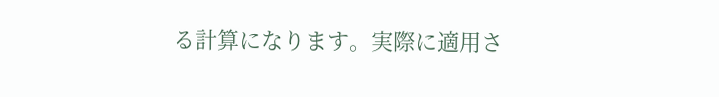る計算になります。実際に適用さ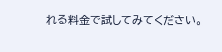れる料金で試してみてください。